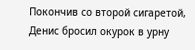Покончив со второй сигаретой, Денис бросил окурок в урну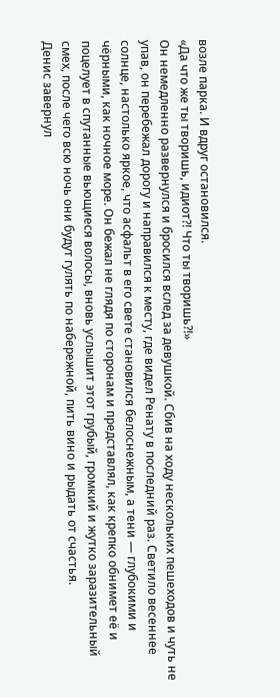возле парка. И вдруг остановился.
«Да что же ты творишь, идиот?! Что ты творишь?!»
Он немедленно развернулся и бросился вслед за девушкой. Сбив на ходу нескольких пешеходов и чуть не упав, он перебежал дорогу и направился к месту, где видел Ренату в последний раз. Светило весеннее солнце, настолько яркое, что асфальт в его свете становился белоснежным, а тени — глубокими и чёрными, как ночное море. Он бежал не глядя по сторонам и представлял, как крепко обнимет её и поцелует в спутанные вьющиеся волосы, вновь услышит этот грубый, громкий и жутко заразительный смех, после чего всю ночь они будут гулять по набережной, пить вино и рыдать от счастья.
Денис завернул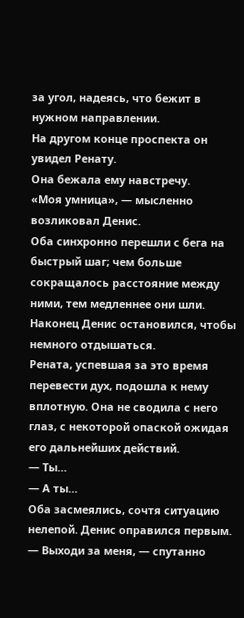за угол, надеясь, что бежит в нужном направлении.
На другом конце проспекта он увидел Ренату.
Она бежала ему навстречу.
«Моя умница», — мысленно возликовал Денис.
Оба синхронно перешли с бега на быстрый шаг; чем больше сокращалось расстояние между ними, тем медленнее они шли. Наконец Денис остановился, чтобы немного отдышаться.
Рената, успевшая за это время перевести дух, подошла к нему вплотную. Она не сводила с него глаз, с некоторой опаской ожидая его дальнейших действий.
— Ты…
— А ты…
Оба засмеялись, сочтя ситуацию нелепой. Денис оправился первым.
— Выходи за меня, — спутанно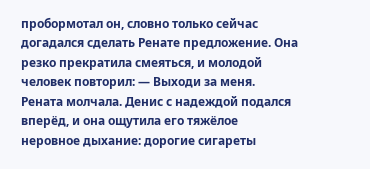пробормотал он, словно только сейчас догадался сделать Ренате предложение. Она резко прекратила смеяться, и молодой человек повторил: — Выходи за меня.
Рената молчала. Денис с надеждой подался вперёд, и она ощутила его тяжёлое неровное дыхание: дорогие сигареты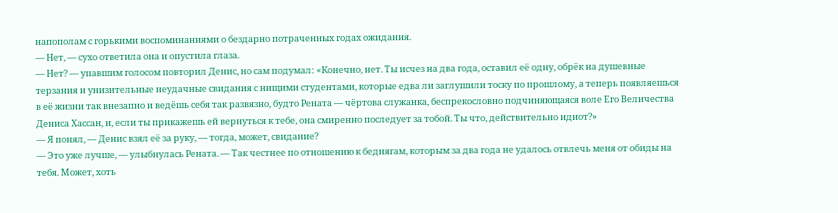напополам с горькими воспоминаниями о бездарно потраченных годах ожидания.
— Нет, — сухо ответила она и опустила глаза.
— Нет? — упавшим голосом повторил Денис, но сам подумал: «Конечно, нет. Ты исчез на два года, оставил её одну, обрёк на душевные терзания и унизительные неудачные свидания с нищими студентами, которые едва ли заглушили тоску по прошлому, а теперь появляешься в её жизни так внезапно и ведёшь себя так развязно, будто Рената — чёртова служанка, беспрекословно подчиняющаяся воле Его Величества Дениса Хассан, и, если ты прикажешь ей вернуться к тебе, она смиренно последует за тобой. Ты что, действительно идиот?»
— Я понял, — Денис взял её за руку, — тогда, может, свидание?
— Это уже лучше, — улыбнулась Рената. — Так честнее по отношению к беднягам, которым за два года не удалось отвлечь меня от обиды на тебя. Может, хоть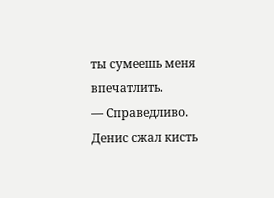ты сумеешь меня впечатлить.
— Справедливо.
Денис сжал кисть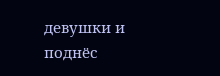девушки и поднёс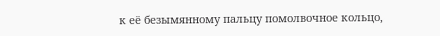к её безымянному пальцу помолвочное кольцо,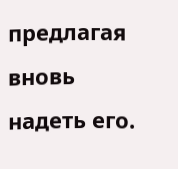предлагая вновь надеть его.